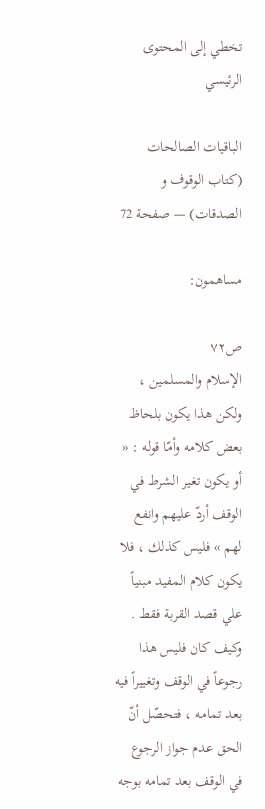تخطي إلى المحتوى الرئيسي

الباقيات الصالحات (كتاب الوقوف و الصدقات) — صفحة 72

مساهمون:

ص٧٢
الإسلام والمسلمين ، ولكن هذا يكون بلحاظ بعض كلامه وأمّا قوله : « أو يكون تغير الشرط في الوقف أردّ عليهم وانفع لهم » فليس كذلك ، فلا يكون كلام المفيد مبنياً علي قصد القربة فقط . وكيف كان فليس هذا رجوعاً في الوقف وتغييراً فيه بعد تمامه ، فتحصّل أنّ الحق عدم جواز الرجوع في الوقف بعد تمامه بوجه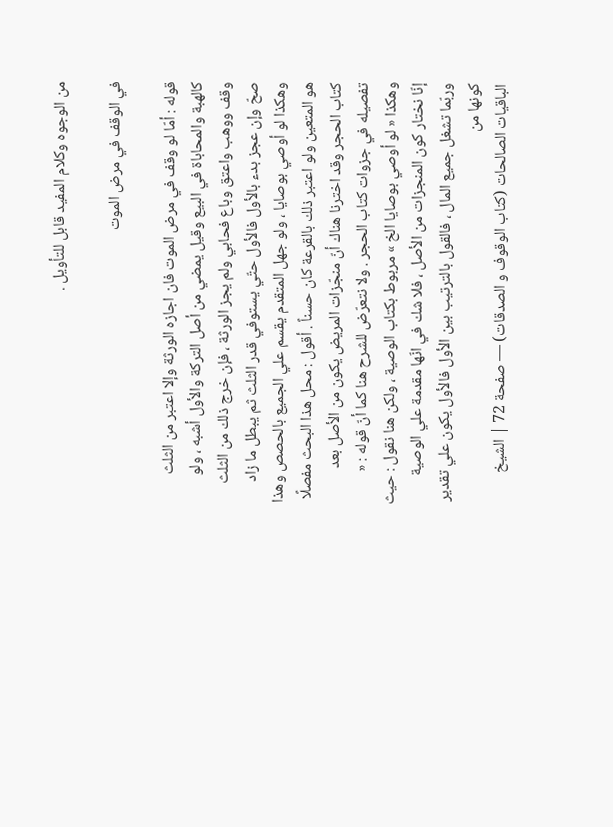من الوجوه وكلام المفيد قابل للتأويل .

في الوقف في مرض الموت

قوله : أمّا لو وقف في مرض الموت فان اجازه الورثة وإلا اعتبر من الثلث كالهبة والمحاباة في البيع وقيل يمضي من أصل التركة والأول أشبه ، ولو وقف ووهب واعتق وباع فحابي ولم يجز الورثة ، فإن خرج ذلك من الثلث صحّ وإن عجز بدء بالأول فالأول حتّي يستوفي قدر الثلث ثم يبطل ما زاد وهكذا لو أوصي بوصايا ، ولو جهل المتقدم يقسم علي الجميع بالحصص وهذا هو المتعين ولو اعتبر ذلك بالقرعة كان حسناً . أقول : محل هذا البحث مفصلًا كتاب الحجر وقد اخترنا هناك أنّ منجّزات المريض يكون من الأصل بعد تفصيله في جزوات كتاب الحجر . ولا نتعرّض للشرح هنا كما أنّ قوله : « وهكذا « لو أوصي بوصايا الخ » مربوط بكتاب الوصية ، ولكن هنا نقول : حيث إنّا نختار كون المنجزات من الأصل ، فلا شك في انّها مقدمة علي الوصية وربّما تشغل جميع المال ، فالقول بالترتيب بين الأول فالأول يكون علي تقدير كونها من
الباقيات الصالحات (كتاب الوقوف و الصدقات) — صفحة 72 | الشيخ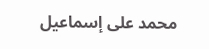محمد على إسماعيل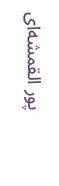پور القمشه‌اى